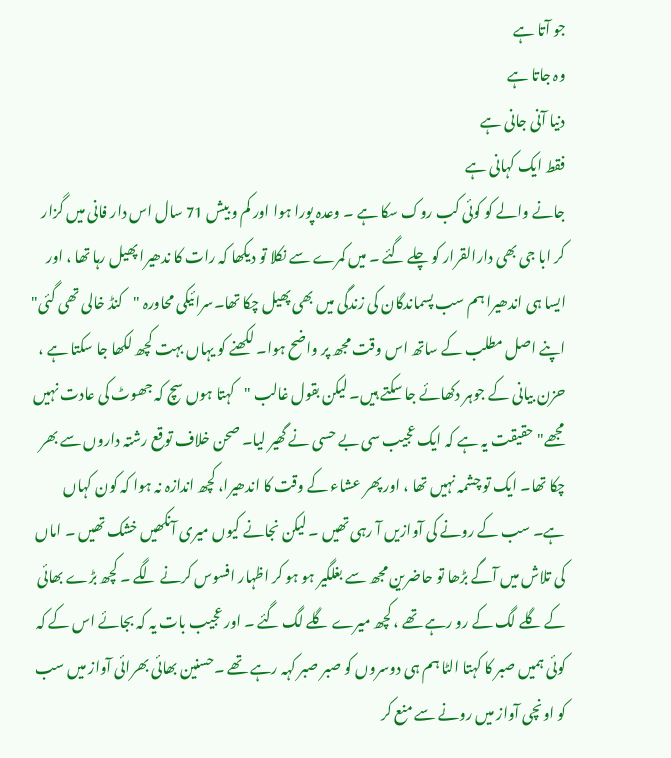جو آتا ہے
وہ جاتا ہے
دنیا آنی جانی ہے
فقط ایک کہانی ہے
جانے والے کو کوئی کب روک سکا ہے ۔ وعدہ پورا ہوا اور کم و بیش 71 سال اس دار فانی میں گزار کر ابا جی بھی دارالقرار کو چلے گئے ۔ میں کمرے سے نکلا تو دیکھا کہ رات کا ندھیرا پھیل رہا تھا ، اور ایسا ہی اندھیرا ہم سب پسماندگان کی زندگی میں بھی پھیل چکا تھا۔سرائیکی محاورہ "کنڈ خالی تھی گئی" اپنے اصل مطلب کے ساتھ اس وقت مجھ پر واضح ہوا۔ لکھنے کو یہاں بہت کچھ لکھا جا سکتا ہے ، حزن بیانی کے جوہر دکھائے جا سکتے ہیں۔ لیکن بقول غالب "کہتا ہوں سچ کہ جھوٹ کی عادت نہیں مجھے"حقیقت یہ ہے کہ ایک عجیب سی بے حسی نے گھیر لیا۔ صحن خلاف توقع رشتہ داروں سے بھر چکا تھا۔ ایک تو چشمہ نہیں تھا ، اور پھر عشاء کے وقت کا اندھیرا، کچھ اندازہ نہ ہوا کہ کون کہاں ہے۔ سب کے رونے کی آوازیں آ رہی تھیں ۔ لیکن نجانے کیوں میری آنکھیں خشک تھیں ۔ اماں کی تلاش میں آگے بڑھا تو حاضرین مجھ سے بغلگیر ہو ہو کر اظہار افسوس کرنے لگے ۔ کچھ بڑے بھائی کے گلے لگ کے رو رہے تھے ، کچھ میرے گلے لگ گئے ۔ اور عجیب بات یہ کہ بجائے اس کے کہ کوئی ہمیں صبر کا کہتا الٹا ہم ہی دوسروں کو صبر صبر کہہ رہے تھے ۔حسنین بھائی بھرائی آواز میں سب کو اونچی آواز میں رونے سے منع کر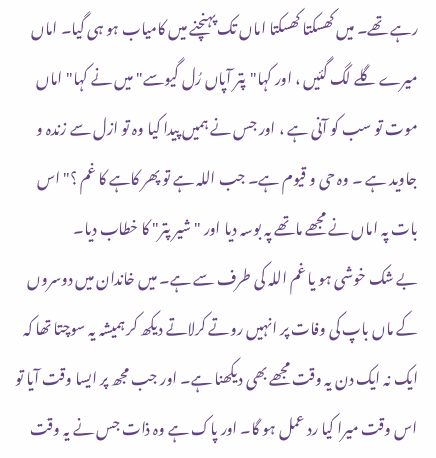رہے تھے۔ میں کھسکتا کھسکتا اماں تک پہنچنے میں کامیاب ہو ہی گیا۔ اماں میرے گلے لگ گئیں ، اور کہا"پتر آپاں رُل گیوسے" میں نے کہا" اماں موت تو سب کو آنی ہے ، اور جس نے ہمیں پیدا کیا وہ تو ازل سے زندہ و جاوید ہے ۔ وہ حی و قیوم ہے۔ جب اللہ ہے تو پھر کاہے کا غم ؟" اس بات پہ اماں نے مجھے ماتھے پہ بوسہ دیا اور "شیر پتر" کا خطاب دیا۔
بے شک خوشی ہو یا غم اللہ کی طرف سے ہے۔ میں خاندان میں دوسروں کے ماں باپ کی وفات پر انہیں روتے کرلاتے دیکھ کر ہمیشہ یہ سوچتا تھا کہ ایک نہ ایک دن یہ وقت مجھے بھی دیکھنا ہے۔ اور جب مجھ پر ایسا وقت آیا تو اس وقت میرا کیا رد عمل ہو گا۔ اور پاک ہے وہ ذات جس نے یہ وقت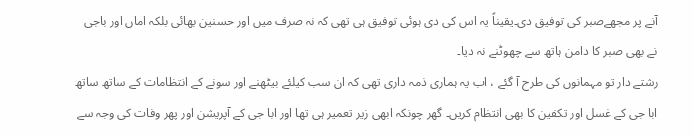آنے پر مجھےصبر کی توفیق دی۔یقیناً یہ اس کی دی ہوئی توفیق ہی تھی کہ نہ صرف میں اور حسنین بھائی بلکہ اماں اور باجی نے بھی صبر کا دامن ہاتھ سے چھوٹنے نہ دیا۔
رشتے دار تو مہمانوں کی طرح آ گئے ، اب یہ ہماری ذمہ داری تھی کہ ان سب کیلئے بیٹھنے اور سونے کے انتظامات کے ساتھ ساتھ ابا جی کے غسل اور تکفین کا بھی انتظام کریں۔ گھر چونکہ ابھی زیر تعمیر ہی تھا اور ابا جی کے آپریشن اور پھر وفات کی وجہ سے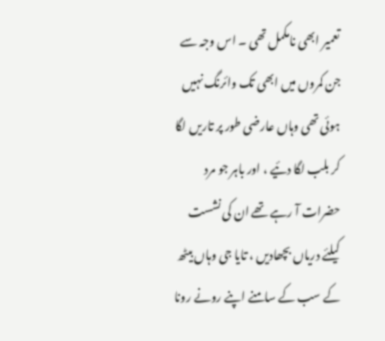تعمیر ابھی نامکمل تھی ۔ اس وجہ سے جن کمروں میں ابھی تک وائرنگ نہیں ہوئی تھی وہاں عارضی طور پر تاریں لگا کر بلب لگا دئیے ، اور باہر جو مرد حضرات آ رہے تھے ان کی نشست کیلئے دریاں بچھادیں ، تایا جی وہاں بیٹھ کے سب کے سامنے اپنے رونے رونا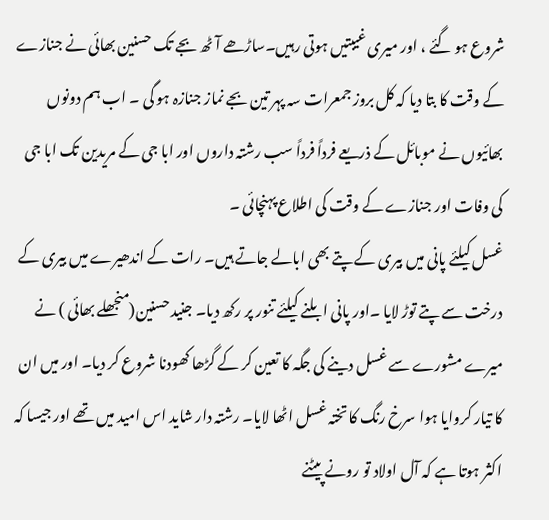شروع ہو گئے ، اور میری غیبتیں ہوتی رہیں۔ساڑھے آٹھ بجے تک حسنین بھائی نے جنازے کے وقت کا بتا دیا کہ کل بروز جمعرات سہ پہر تین بجے نماز جنازہ ہو گی ۔ اب ہم دونوں بھائیوں نے موبائل کے ذریعے فرداً فرداً سب رشتہ داروں اور ابا جی کے مریدین تک ابا جی کی وفات اور جنازے کے وقت کی اطلاع پہنچائی ۔
غسل کیلئے پانی میں بیری کے پتے بھی ابالے جاتے ہیں۔ رات کے اندھیرے میں بیری کے درخت سے پتے توڑ لایا ۔اور پانی ابلنے کیلئے تنور پر رکھ دیا۔ جنید حسنین(منجھلے بھائی ) نے میرے مشورے سے غسل دینے کی جگہ کا تعین کر کے گڑھا کھودنا شروع کر دیا۔ اور میں ان کا تیار کروایا ہوا سرخ رنگ کا تختہ غسل اٹھا لایا۔ رشتہ دار شاید اس امید میں تھے اور جیسا کہ اکثر ہوتا ہے کہ آل اولاد تو رونے پیٹنے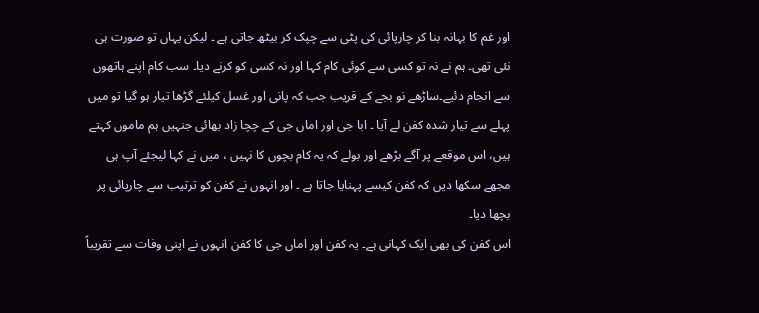اور غم کا بہانہ بنا کر چارپائی کی پٹی سے چپک کر بیٹھ جاتی ہے ۔ لیکن یہاں تو صورت ہی نئی تھی۔ ہم نے نہ تو کسی سے کوئی کام کہا اور نہ کسی کو کرنے دیا۔ سب کام اپنے ہاتھوں سے انجام دئیے۔ساڑھے نو بجے کے قریب جب کہ پانی اور غسل کیلئے گڑھا تیار ہو گیا تو میں پہلے سے تیار شدہ کفن لے آیا ۔ ابا جی اور اماں جی کے چچا زاد بھائی جنہیں ہم ماموں کہتے ہیں، اس موقعے پر آگے بڑھے اور بولے کہ یہ کام بچوں کا نہیں ، میں نے کہا لیجئے آپ ہی مجھے سکھا دیں کہ کفن کیسے پہنایا جاتا ہے ۔ اور انہوں نے کفن کو ترتیب سے چارپائی پر بچھا دیا۔
اس کفن کی بھی ایک کہانی ہے۔ یہ کفن اور اماں جی کا کفن انہوں نے اپنی وفات سے تقریباً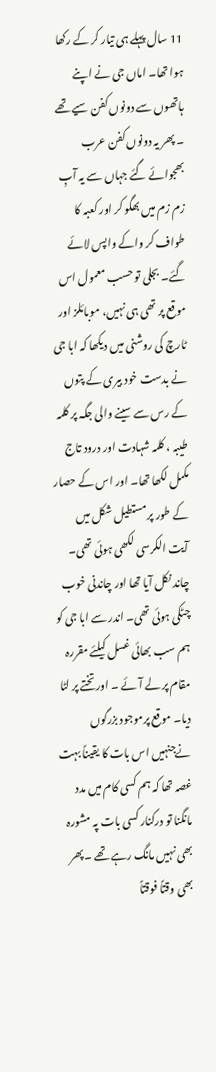11 سال پہلے ہی تیار کر کے رکھا ہوا تھا۔ اماں جی نے اپنے ہاتھوں سے دونوں کفن سیے تھے ۔ پھر یہ دونوں کفن عرب بھجوائے گئے جہاں سے یہ آبِ زم زم میں بھگو کر اور کعبہ کا طواف کر واکے واپس لائے گئے۔ بجلی تو حسب معمول اس موقع پر تھی ہی نہیں، موبائلز اور ٹارچ کی روشنی میں دیکھا کہ ابا جی نے بدست خود بیری کے پتوں کے رس سے سینے والی جگہ پر کلمہ طیبہ ، کلمہ شہادت اور درود تاج مکمل لکھا تھا۔ اور اس کے حصار کے طور پر مستطیل شکل میں آیت الکرسی لکھی ہوئی تھی۔
چاند نکل آیا تھا اور چاندنی خوب چٹکی ہوئی تھی۔ اندر سے ابا جی کو ہم سب بھائی غسل کیلئے مقررہ مقام پر لے آئے ۔ اورتختے پر لٹا دیا۔ موقع پرموجود بزرگوں نےجنہیں اس بات کا یقیناً بہت غصہ تھا کہ ہم کسی کام میں مدد مانگنا تو درکنار کسی بات پہ مشورہ بھی نہیں مانگ رہے تھے ۔پھر بھی وقتاً فوقتاً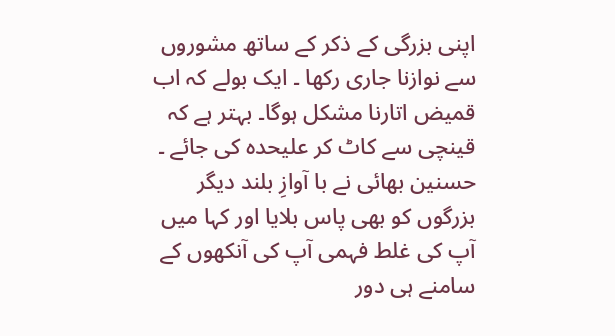اپنی بزرگی کے ذکر کے ساتھ مشوروں سے نوازنا جاری رکھا ۔ ایک بولے کہ اب قمیض اتارنا مشکل ہوگا۔ بہتر ہے کہ قینچی سے کاٹ کر علیحدہ کی جائے ۔ حسنین بھائی نے با آوازِ بلند دیگر بزرگوں کو بھی پاس بلایا اور کہا میں آپ کی غلط فہمی آپ کی آنکھوں کے سامنے ہی دور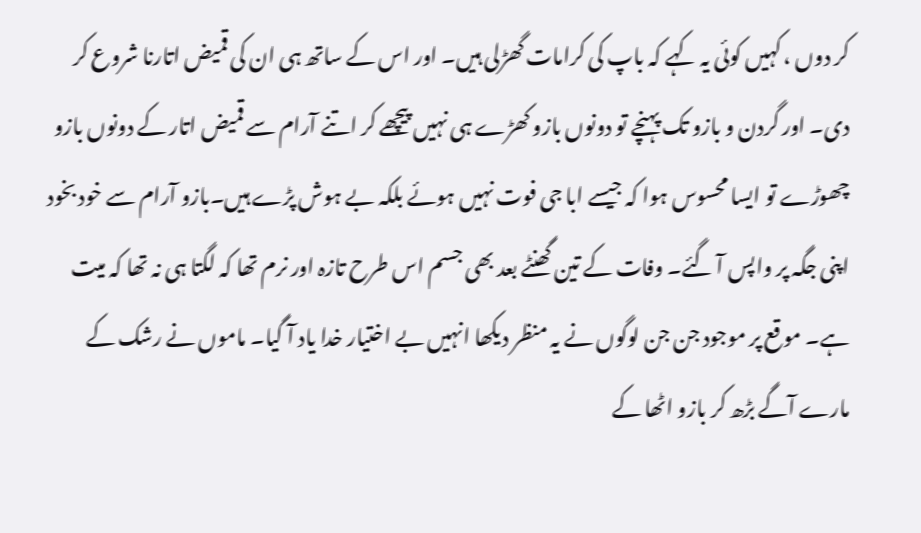کر دوں ، کہیں کوئی یہ کہے کہ باپ کی کرامات گھڑلی ہیں۔ اور اس کے ساتھ ہی ان کی قمیض اتارنا شروع کر دی۔ اور گردن و بازو تک پہنچے تو دونوں بازو کھڑے ہی نہیں پیچھے کر اتنے آرام سے قمیض اتار کے دونوں بازو چھوڑے تو ایسا محسوس ہوا کہ جیسے ابا جی فوت نہیں ہوئے بلکہ بے ہوش پڑے ہیں۔بازو آرام سے خود بخود اپنی جگہ پر واپس آ گئے۔ وفات کے تین گھنٹے بعد بھی جسم اس طرح تازہ اور نرم تھا کہ لگتا ہی نہ تھا کہ میت ہے۔ موقع پر موجود جن جن لوگوں نے یہ منظر دیکھا انہیں بے اختیار خدا یاد آ گیا۔ ماموں نے رشک کے مارے آگے بڑھ کر بازو اٹھا کے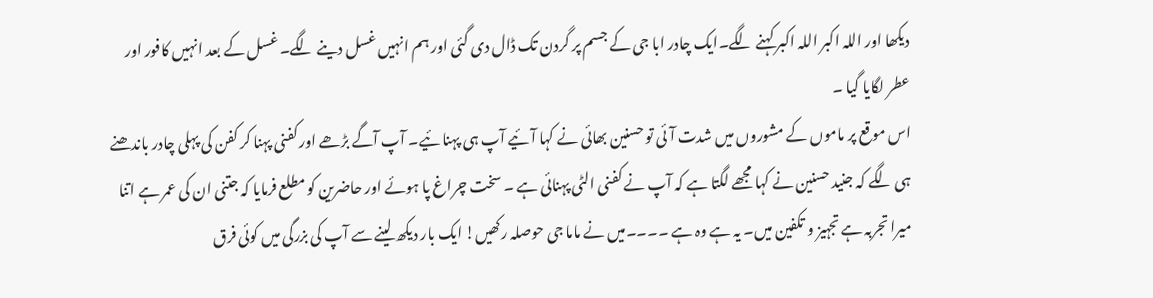دیکھا اور اللہ اکبر اللہ اکبر کہنے لگے۔ایک چادر ابا جی کے جسم پر گردن تک ڈال دی گئی اور ہم انہیں غسل دینے لگے۔ غسل کے بعد انہیں کافور اور عطر لگایا گیا ۔
اس موقع پر ماموں کے مشوروں میں شدت آئی تو حسنین بھائی نے کہا آئیے آپ ہی پہنا ئیے۔ آپ آگے بڑھے اور کفنی پہنا کر کفن کی پہلی چادر باندھنے ہی لگے کہ جنید حسنین نے کہا مجھے لگتا ہے کہ آپ نے کفنی الٹی پہنائی ہے ۔ سخت چراغ پا ہوئے اور حاضرین کو مطلع فرمایا کہ جتنی ان کی عمر ہے اتنا میرا تجربہ ہے تجہیز و تکفین میں۔ یہ ہے وہ ہے ۔۔۔۔میں نے ماما جی حوصلہ رکھیں! ایک بار دیکھ لینے سے آپ کی بزرگی میں کوئی فرق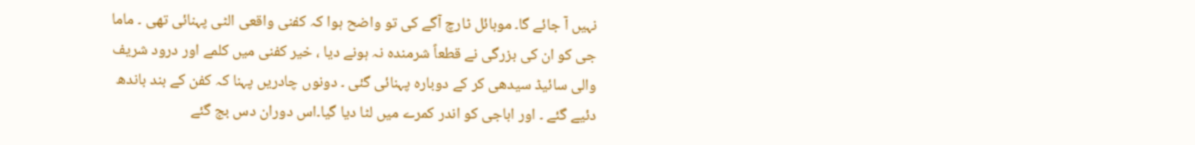نہیں آ جائے گا۔ موبائل ٹارچ آگے کی تو واضح ہوا کہ کفنی واقعی الٹی پہنائی تھی ۔ ماما جی کو ان کی بزرگی نے قطعاً شرمندہ نہ ہونے دیا ، خیر کفنی میں کلمے اور درود شریف والی سائیڈ سیدھی کر کے دوبارہ پہنائی گئی ۔ دونوں چادریں پہنا کہ کفن کے بند باندھ دئیے گئے ۔ اور اباجی کو اندر کمرے میں لٹا دیا گیا۔اس دوران دس بج گئے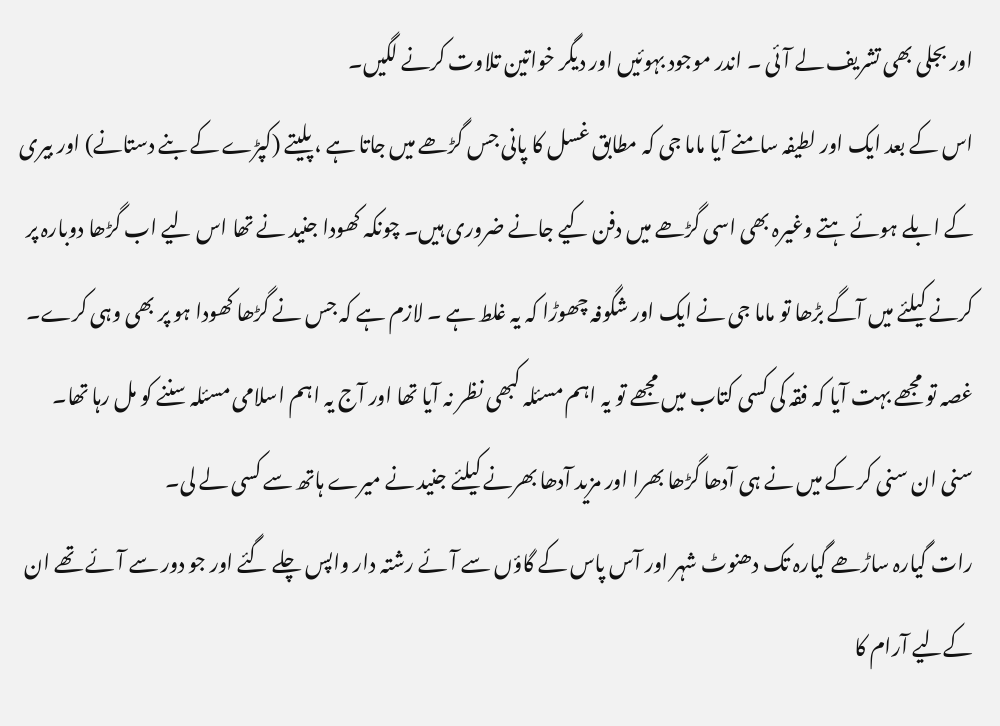اور بجلی بھی تشریف لے آئی ۔ اندر موجود بہوئیں اور دیگر خواتین تلاوت کرنے لگیں۔
اس کے بعد ایک اور لطیفہ سامنے آیا ماما جی کہ مطابق غسل کا پانی جس گڑھے میں جاتا ہے ، پلیتے (کپڑے کے بنے دستانے) اور بیری کے ابلے ہوئے ہتے وغیرہ بھی اسی گڑھے میں دفن کیے جانے ضروری ہیں۔ چونکہ کھودا جنید نے تھا اس لیے اب گڑھا دوبارہ پر کرنے کیلئے میں آگے بڑھا تو ماما جی نے ایک اور شگوفہ چھوڑا کہ یہ غلط ہے ۔ لازم ہے کہ جس نے گڑھا کھودا ہو پر بھی وہی کرے۔ غصہ تو مجھے بہت آیا کہ فقہ کی کسی کتاب میں مجھے تو یہ اہم مسئلہ کبھی نظر نہ آیا تھا اور آج یہ اہم اسلامی مسئلہ سننے کو مل رہا تھا۔ سنی ان سنی کر کے میں نے ہی آدھا گڑھا بھرا اور مزید آدھا بھرنے کیلئے جنید نے میرے ہاتھ سے کسی لے لی۔
رات گیارہ ساڑھے گیارہ تک دھنوٹ شہر اور آس پاس کے گاؤں سے آئے رشتہ دار واپس چلے گئے اور جو دور سے آئے تھے ان کےلیے آرام کا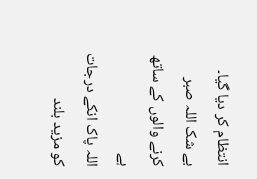انتظام کر دیا گیا۔
بے شک اللہ صبر کرنے والوں کے ساتھ ہے
اللہ پاک انکے درجات کو مزید بلند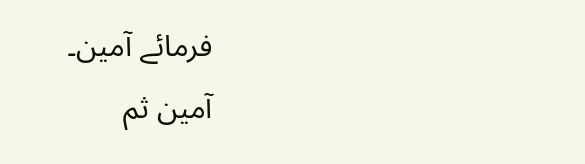فرمائے آمین۔
آمین ثم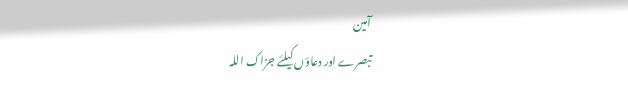آمین
تبصرے اور دعاؤں کیلئے جزاک اللہ